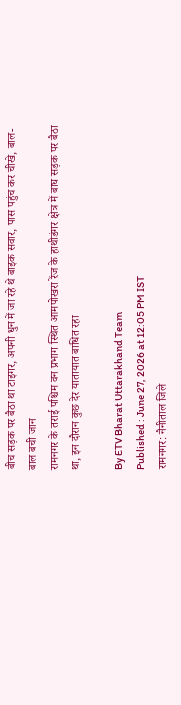बीच सड़क पर बैठा था टाइगर, अपनी धुन में जा रहे थे बाइक सवार, पास पहुंच कर चीखे, बाल-बाल बची जान
रामनगर के तराई पश्चिम वन प्रभाग स्थित आमपोखरा रेंज के हाथीडंगर क्षेत्र में बाघ सड़क पर बैठा था, इन दौरान कुछ देर यातायात बाधित रहा

By ETV Bharat Uttarakhand Team
Published : June 27, 2026 at 12:05 PM IST
रामनगर: नैनीताल जिले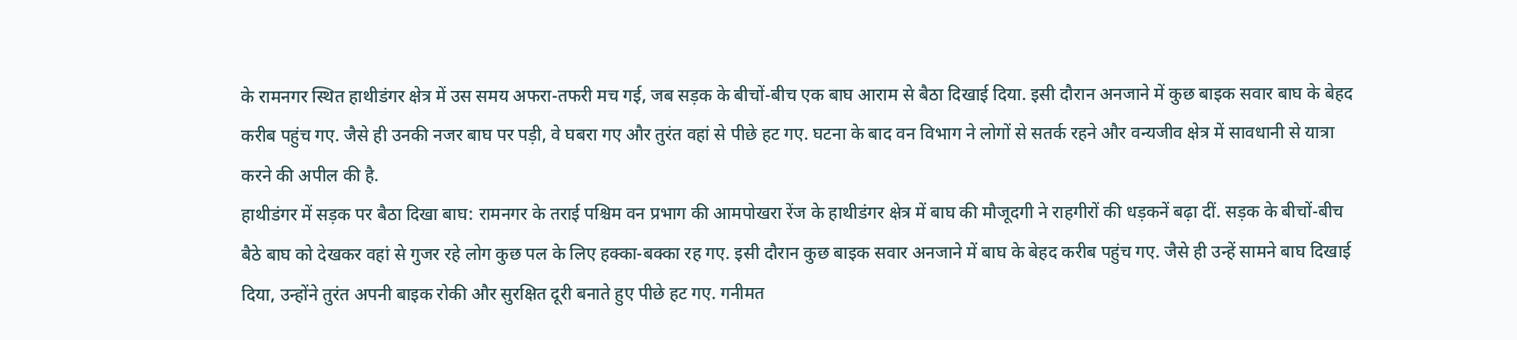के रामनगर स्थित हाथीडंगर क्षेत्र में उस समय अफरा-तफरी मच गई, जब सड़क के बीचों-बीच एक बाघ आराम से बैठा दिखाई दिया. इसी दौरान अनजाने में कुछ बाइक सवार बाघ के बेहद करीब पहुंच गए. जैसे ही उनकी नजर बाघ पर पड़ी, वे घबरा गए और तुरंत वहां से पीछे हट गए. घटना के बाद वन विभाग ने लोगों से सतर्क रहने और वन्यजीव क्षेत्र में सावधानी से यात्रा करने की अपील की है.
हाथीडंगर में सड़क पर बैठा दिखा बाघ: रामनगर के तराई पश्चिम वन प्रभाग की आमपोखरा रेंज के हाथीडंगर क्षेत्र में बाघ की मौजूदगी ने राहगीरों की धड़कनें बढ़ा दीं. सड़क के बीचों-बीच बैठे बाघ को देखकर वहां से गुजर रहे लोग कुछ पल के लिए हक्का-बक्का रह गए. इसी दौरान कुछ बाइक सवार अनजाने में बाघ के बेहद करीब पहुंच गए. जैसे ही उन्हें सामने बाघ दिखाई दिया, उन्होंने तुरंत अपनी बाइक रोकी और सुरक्षित दूरी बनाते हुए पीछे हट गए. गनीमत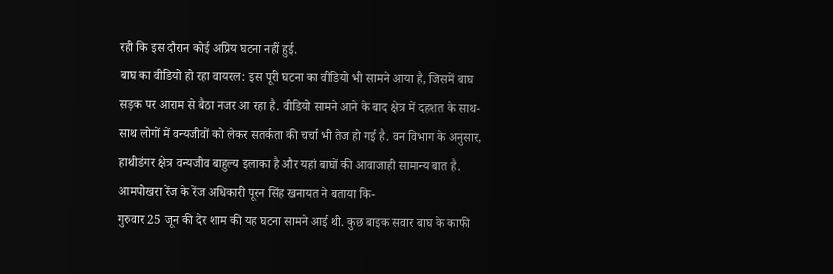रही कि इस दौरान कोई अप्रिय घटना नहीं हुई.
बाघ का वीडियो हो रहा वायरल: इस पूरी घटना का वीडियो भी सामने आया है, जिसमें बाघ सड़क पर आराम से बैठा नजर आ रहा है. वीडियो सामने आने के बाद क्षेत्र में दहशत के साथ-साथ लोगों में वन्यजीवों को लेकर सतर्कता की चर्चा भी तेज हो गई है. वन विभाग के अनुसार, हाथीडंगर क्षेत्र वन्यजीव बाहुल्य इलाका है और यहां बाघों की आवाजाही सामान्य बात है. आमपोखरा रेंज के रेंज अधिकारी पूरन सिंह खनायत ने बताया कि-
गुरुवार 25 जून की देर शाम की यह घटना सामने आई थी. कुछ बाइक सवार बाघ के काफी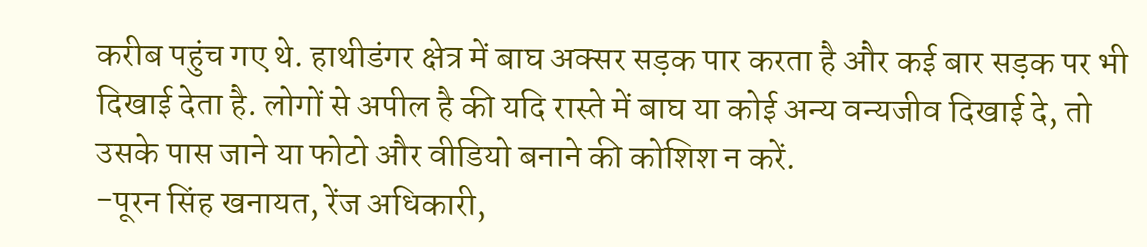करीब पहुंच गए थे. हाथीडंगर क्षेत्र में बाघ अक्सर सड़क पार करता है और कई बार सड़क पर भी दिखाई देता है. लोगों से अपील है की यदि रास्ते में बाघ या कोई अन्य वन्यजीव दिखाई दे, तो उसके पास जाने या फोटो और वीडियो बनाने की कोशिश न करें.
-पूरन सिंह खनायत, रेंज अधिकारी,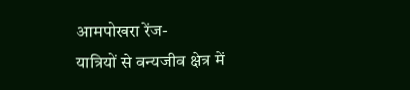आमपोखरा रेंज-
यात्रियों से वन्यजीव क्षेत्र में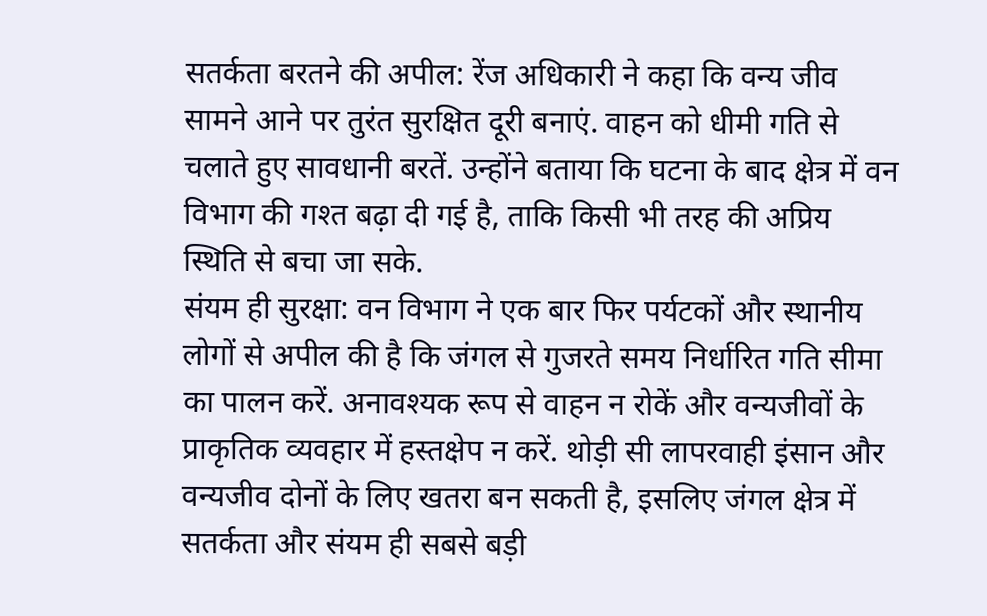सतर्कता बरतने की अपील: रेंज अधिकारी ने कहा कि वन्य जीव सामने आने पर तुरंत सुरक्षित दूरी बनाएं. वाहन को धीमी गति से चलाते हुए सावधानी बरतें. उन्होंने बताया कि घटना के बाद क्षेत्र में वन विभाग की गश्त बढ़ा दी गई है, ताकि किसी भी तरह की अप्रिय स्थिति से बचा जा सके.
संयम ही सुरक्षा: वन विभाग ने एक बार फिर पर्यटकों और स्थानीय लोगों से अपील की है कि जंगल से गुजरते समय निर्धारित गति सीमा का पालन करें. अनावश्यक रूप से वाहन न रोकें और वन्यजीवों के प्राकृतिक व्यवहार में हस्तक्षेप न करें. थोड़ी सी लापरवाही इंसान और वन्यजीव दोनों के लिए खतरा बन सकती है, इसलिए जंगल क्षेत्र में सतर्कता और संयम ही सबसे बड़ी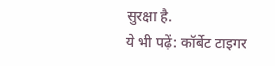सुरक्षा है.
ये भी पढ़ें: कॉर्बेट टाइगर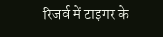रिजर्व में टाइगर के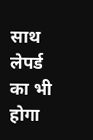साथ लेपर्ड का भी होगा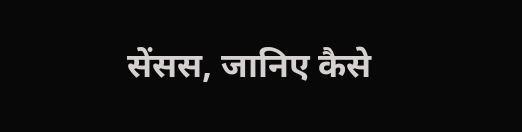सेंसस, जानिए कैसे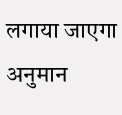लगाया जाएगा अनुमान